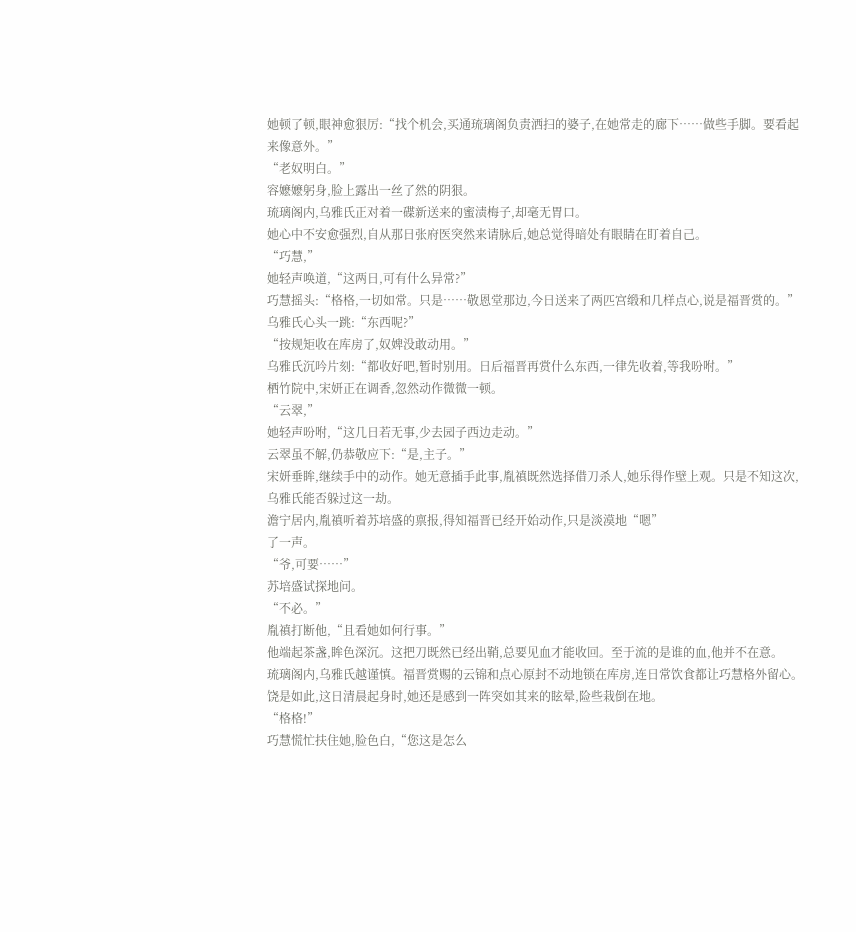她顿了顿,眼神愈狠厉:“找个机会,买通琉璃阁负责洒扫的婆子,在她常走的廊下……做些手脚。要看起来像意外。”
“老奴明白。”
容嬷嬷躬身,脸上露出一丝了然的阴狠。
琉璃阁内,乌雅氏正对着一碟新送来的蜜渍梅子,却毫无胃口。
她心中不安愈强烈,自从那日张府医突然来请脉后,她总觉得暗处有眼睛在盯着自己。
“巧慧,”
她轻声唤道,“这两日,可有什么异常?”
巧慧摇头:“格格,一切如常。只是……敬恩堂那边,今日送来了两匹宫缎和几样点心,说是福晋赏的。”
乌雅氏心头一跳:“东西呢?”
“按规矩收在库房了,奴婢没敢动用。”
乌雅氏沉吟片刻:“都收好吧,暂时别用。日后福晋再赏什么东西,一律先收着,等我吩咐。”
栖竹院中,宋妍正在调香,忽然动作微微一顿。
“云翠,”
她轻声吩咐,“这几日若无事,少去园子西边走动。”
云翠虽不解,仍恭敬应下:“是,主子。”
宋妍垂眸,继续手中的动作。她无意插手此事,胤禛既然选择借刀杀人,她乐得作壁上观。只是不知这次,乌雅氏能否躲过这一劫。
澹宁居内,胤禛听着苏培盛的禀报,得知福晋已经开始动作,只是淡漠地“嗯”
了一声。
“爷,可要……”
苏培盛试探地问。
“不必。”
胤禛打断他,“且看她如何行事。”
他端起茶盏,眸色深沉。这把刀既然已经出鞘,总要见血才能收回。至于流的是谁的血,他并不在意。
琉璃阁内,乌雅氏越谨慎。福晋赏赐的云锦和点心原封不动地锁在库房,连日常饮食都让巧慧格外留心。
饶是如此,这日清晨起身时,她还是感到一阵突如其来的眩晕,险些栽倒在地。
“格格!”
巧慧慌忙扶住她,脸色白,“您这是怎么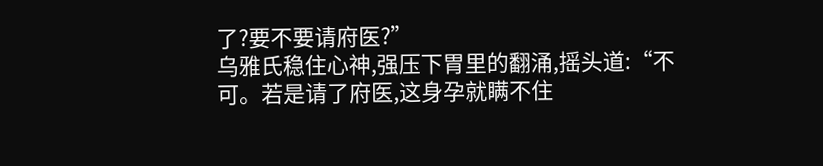了?要不要请府医?”
乌雅氏稳住心神,强压下胃里的翻涌,摇头道:“不可。若是请了府医,这身孕就瞒不住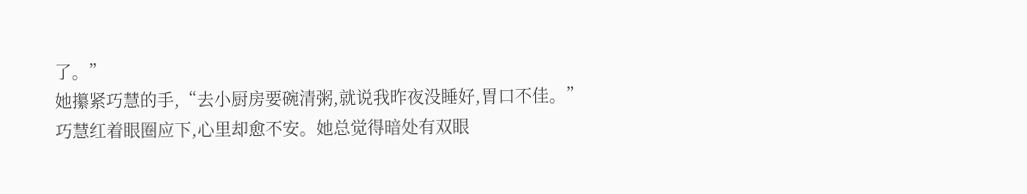了。”
她攥紧巧慧的手,“去小厨房要碗清粥,就说我昨夜没睡好,胃口不佳。”
巧慧红着眼圈应下,心里却愈不安。她总觉得暗处有双眼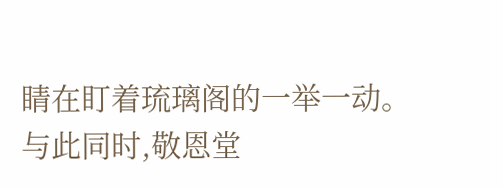睛在盯着琉璃阁的一举一动。
与此同时,敬恩堂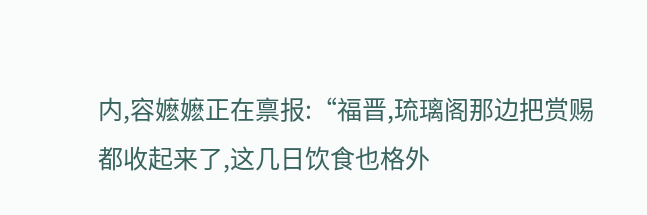内,容嬷嬷正在禀报:“福晋,琉璃阁那边把赏赐都收起来了,这几日饮食也格外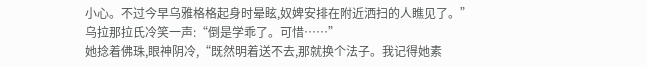小心。不过今早乌雅格格起身时晕眩,奴婢安排在附近洒扫的人瞧见了。”
乌拉那拉氏冷笑一声:“倒是学乖了。可惜……”
她捻着佛珠,眼神阴冷,“既然明着送不去,那就换个法子。我记得她素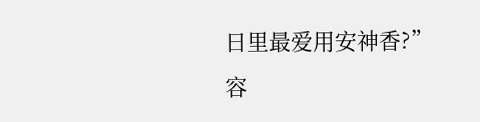日里最爱用安神香?”
容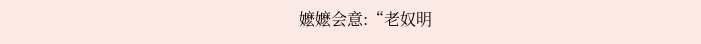嬷嬷会意:“老奴明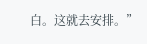白。这就去安排。”